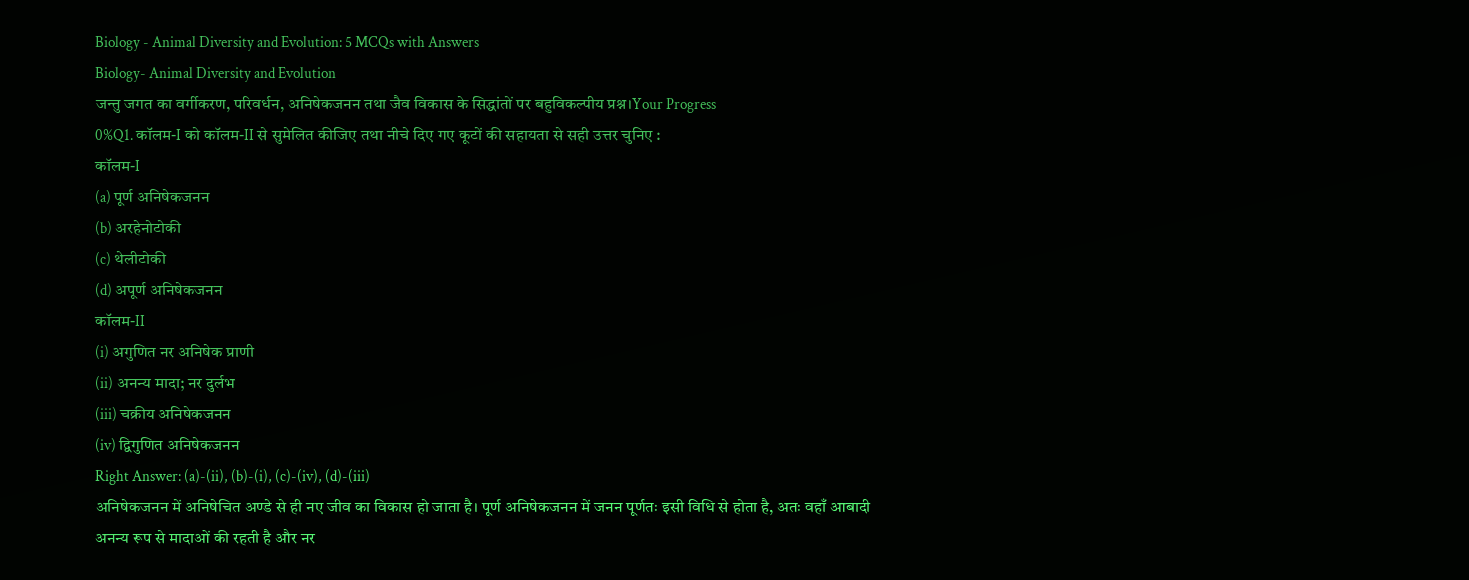Biology - Animal Diversity and Evolution: 5 MCQs with Answers
Biology- Animal Diversity and Evolution
जन्तु जगत का वर्गीकरण, परिवर्धन, अनिषेकजनन तथा जैव विकास के सिद्धांतों पर बहुविकल्पीय प्रश्न।Your Progress
0%Q1. कॉलम-I को कॉलम-II से सुमेलित कीजिए तथा नीचे दिए गए कूटों की सहायता से सही उत्तर चुनिए :
कॉलम-I
(a) पूर्ण अनिषेकजनन
(b) अरहेनोटोकी
(c) थेलीटोकी
(d) अपूर्ण अनिषेकजनन
कॉलम-II
(i) अगुणित नर अनिषेक प्राणी
(ii) अनन्य मादा; नर दुर्लभ
(iii) चक्रीय अनिषेकजनन
(iv) द्विगुणित अनिषेकजनन
Right Answer: (a)-(ii), (b)-(i), (c)-(iv), (d)-(iii)
अनिषेकजनन में अनिषेचित अण्डे से ही नए जीव का विकास हो जाता है। पूर्ण अनिषेकजनन में जनन पूर्णतः इसी विधि से होता है, अतः वहाँ आबादी अनन्य रूप से मादाओं की रहती है और नर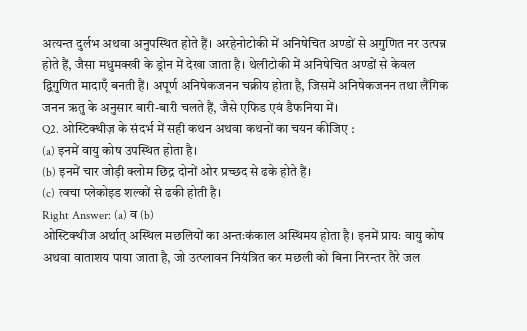अत्यन्त दुर्लभ अथवा अनुपस्थित होते हैं। अरहेनोटोकी में अनिषेचित अण्डों से अगुणित नर उत्पन्न होते हैं, जैसा मधुमक्खी के ड्रोन में देखा जाता है। थेलीटोकी में अनिषेचित अण्डों से केवल द्विगुणित मादाएँ बनती हैं। अपूर्ण अनिषेकजनन चक्रीय होता है, जिसमें अनिषेकजनन तथा लैंगिक जनन ऋतु के अनुसार बारी-बारी चलते हैं, जैसे एफिड एवं डैफनिया में।
Q2. ओस्टिक्थीज़ के संदर्भ में सही कथन अथवा कथनों का चयन कीजिए :
(a) इनमें वायु कोष उपस्थित होता है।
(b) इनमें चार जोड़ी क्लोम छिद्र दोनों ओर प्रच्छद से ढके होते हैं।
(c) त्वचा प्लेकोइड शल्कों से ढकी होती है।
Right Answer: (a) व (b)
ओस्टिक्थीज अर्थात् अस्थिल मछलियों का अन्तःकंकाल अस्थिमय होता है। इनमें प्रायः वायु कोष अथवा वाताशय पाया जाता है, जो उत्प्लावन नियंत्रित कर मछली को बिना निरन्तर तैरे जल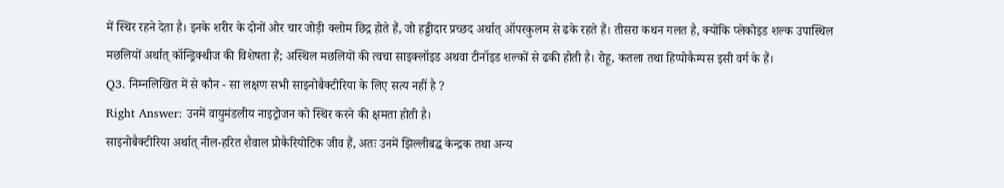में स्थिर रहने देता है। इनके शरीर के दोनों ओर चार जोड़ी क्लोम छिद्र होते हैं, जो हड्डीदार प्रच्छद अर्थात् ऑपरकुलम से ढके रहते हैं। तीसरा कथन गलत है, क्योंकि प्लेकोइड शल्क उपास्थिल मछलियों अर्थात् कॉन्ड्रिक्थीज की विशेषता हैं; अस्थिल मछलियों की त्वचा साइक्लॉइड अथवा टीनॉइड शल्कों से ढकी होती है। रोहू, कतला तथा हिप्पोकैम्पस इसी वर्ग के हैं।
Q3. निम्नलिखित में से कौन - सा लक्षण सभी साइनोबैक्टीरिया के लिए सत्य नहीं है ?
Right Answer: उनमें वायुमंडलीय नाइट्रोजन को स्थिर करने की क्षमता होती है।
साइनोबैक्टीरिया अर्थात् नील-हरित शैवाल प्रोकैरियोटिक जीव हैं, अतः उनमें झिल्लीबद्ध केन्द्रक तथा अन्य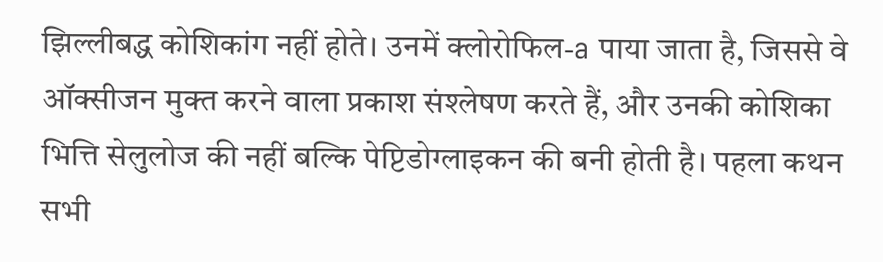झिल्लीबद्ध कोशिकांग नहीं होते। उनमें क्लोरोफिल-a पाया जाता है, जिससे वे ऑक्सीजन मुक्त करने वाला प्रकाश संश्लेषण करते हैं, और उनकी कोशिका भित्ति सेलुलोज की नहीं बल्कि पेप्टिडोग्लाइकन की बनी होती है। पहला कथन सभी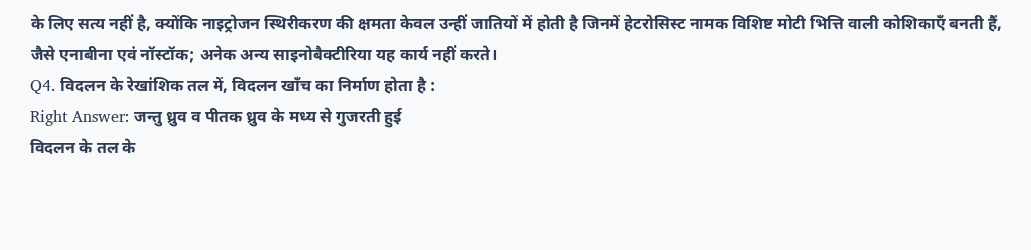के लिए सत्य नहीं है, क्योंकि नाइट्रोजन स्थिरीकरण की क्षमता केवल उन्हीं जातियों में होती है जिनमें हेटरोसिस्ट नामक विशिष्ट मोटी भित्ति वाली कोशिकाएँ बनती हैं, जैसे एनाबीना एवं नॉस्टॉक; अनेक अन्य साइनोबैक्टीरिया यह कार्य नहीं करते।
Q4. विदलन के रेखांशिक तल में, विदलन खाँच का निर्माण होता है :
Right Answer: जन्तु ध्रुव व पीतक ध्रुव के मध्य से गुजरती हुई
विदलन के तल के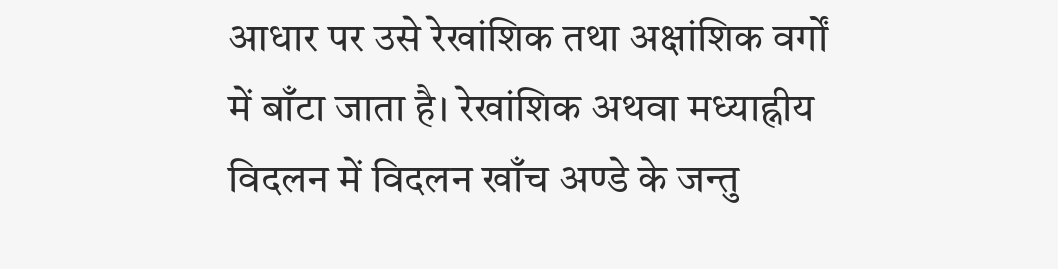आधार पर उसे रेखांशिक तथा अक्षांशिक वर्गों में बाँटा जाता है। रेखांशिक अथवा मध्याह्नीय विदलन में विदलन खाँच अण्डे के जन्तु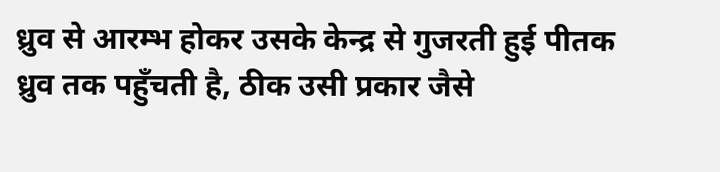ध्रुव से आरम्भ होकर उसके केन्द्र से गुजरती हुई पीतक ध्रुव तक पहुँचती है, ठीक उसी प्रकार जैसे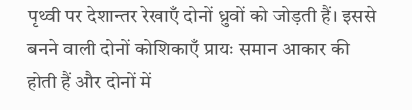पृथ्वी पर देशान्तर रेखाएँ दोनों ध्रुवों को जोड़ती हैं। इससे बनने वाली दोनों कोशिकाएँ प्रायः समान आकार की होती हैं और दोनों में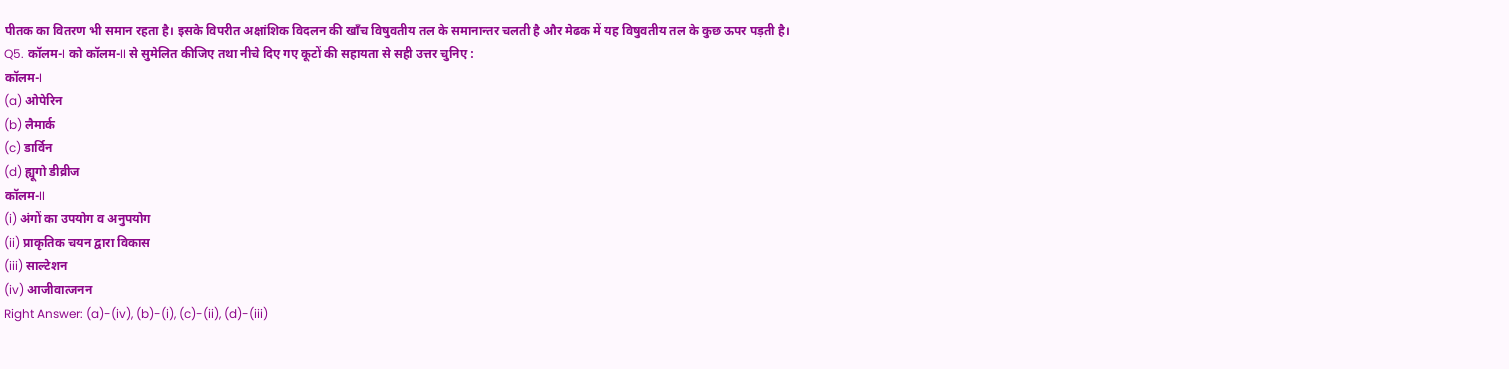पीतक का वितरण भी समान रहता है। इसके विपरीत अक्षांशिक विदलन की खाँच विषुवतीय तल के समानान्तर चलती है और मेढक में यह विषुवतीय तल के कुछ ऊपर पड़ती है।
Q5. कॉलम-I को कॉलम-II से सुमेलित कीजिए तथा नीचे दिए गए कूटों की सहायता से सही उत्तर चुनिए :
कॉलम-I
(a) ओपेरिन
(b) लैमार्क
(c) डार्विन
(d) ह्यूगो डीव्रीज
कॉलम-II
(i) अंगों का उपयोग व अनुपयोग
(ii) प्राकृतिक चयन द्वारा विकास
(iii) साल्टेशन
(iv) आजीवात्जनन
Right Answer: (a)-(iv), (b)-(i), (c)-(ii), (d)-(iii)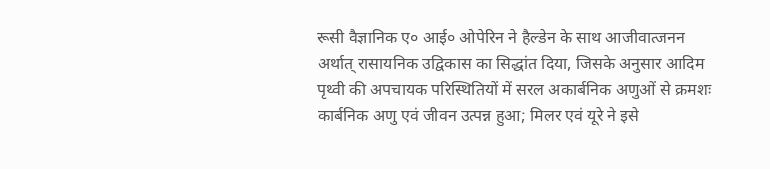रूसी वैज्ञानिक ए० आई० ओपेरिन ने हैल्डेन के साथ आजीवात्जनन अर्थात् रासायनिक उद्विकास का सिद्धांत दिया, जिसके अनुसार आदिम पृथ्वी की अपचायक परिस्थितियों में सरल अकार्बनिक अणुओं से क्रमशः कार्बनिक अणु एवं जीवन उत्पन्न हुआ; मिलर एवं यूरे ने इसे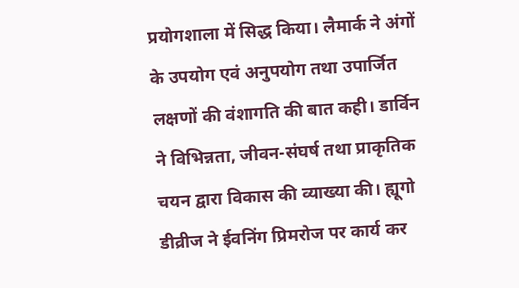प्रयोगशाला में सिद्ध किया। लैमार्क ने अंगों के उपयोग एवं अनुपयोग तथा उपार्जित लक्षणों की वंशागति की बात कही। डार्विन ने विभिन्नता, जीवन-संघर्ष तथा प्राकृतिक चयन द्वारा विकास की व्याख्या की। ह्यूगो डीव्रीज ने ईवनिंग प्रिमरोज पर कार्य कर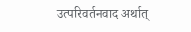उत्परिवर्तनवाद अर्थात्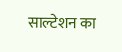साल्टेशन का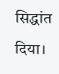सिद्धांत दिया।